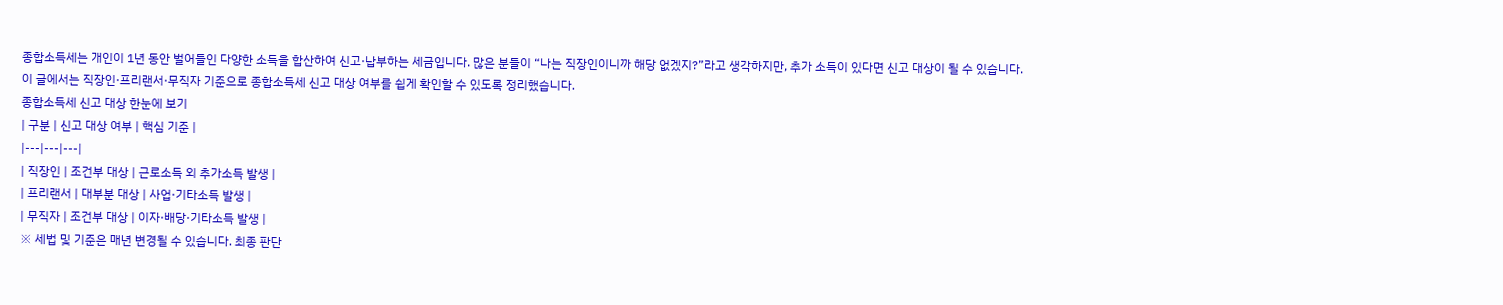종합소득세는 개인이 1년 동안 벌어들인 다양한 소득을 합산하여 신고·납부하는 세금입니다. 많은 분들이 “나는 직장인이니까 해당 없겠지?”라고 생각하지만, 추가 소득이 있다면 신고 대상이 될 수 있습니다.
이 글에서는 직장인·프리랜서·무직자 기준으로 종합소득세 신고 대상 여부를 쉽게 확인할 수 있도록 정리했습니다.
종합소득세 신고 대상 한눈에 보기
| 구분 | 신고 대상 여부 | 핵심 기준 |
|---|---|---|
| 직장인 | 조건부 대상 | 근로소득 외 추가소득 발생 |
| 프리랜서 | 대부분 대상 | 사업·기타소득 발생 |
| 무직자 | 조건부 대상 | 이자·배당·기타소득 발생 |
※ 세법 및 기준은 매년 변경될 수 있습니다. 최종 판단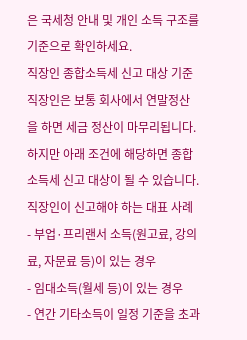은 국세청 안내 및 개인 소득 구조를 기준으로 확인하세요.
직장인 종합소득세 신고 대상 기준
직장인은 보통 회사에서 연말정산을 하면 세금 정산이 마무리됩니다. 하지만 아래 조건에 해당하면 종합소득세 신고 대상이 될 수 있습니다.
직장인이 신고해야 하는 대표 사례
- 부업·프리랜서 소득(원고료, 강의료, 자문료 등)이 있는 경우
- 임대소득(월세 등)이 있는 경우
- 연간 기타소득이 일정 기준을 초과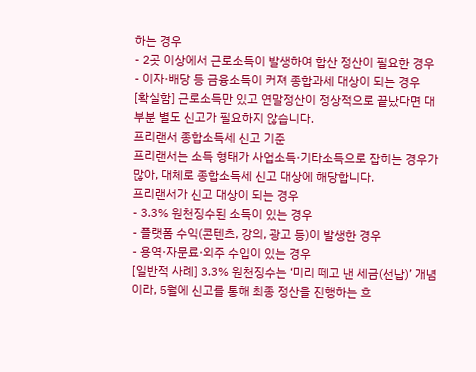하는 경우
- 2곳 이상에서 근로소득이 발생하여 합산 정산이 필요한 경우
- 이자·배당 등 금융소득이 커져 종합과세 대상이 되는 경우
[확실함] 근로소득만 있고 연말정산이 정상적으로 끝났다면 대부분 별도 신고가 필요하지 않습니다.
프리랜서 종합소득세 신고 기준
프리랜서는 소득 형태가 사업소득·기타소득으로 잡히는 경우가 많아, 대체로 종합소득세 신고 대상에 해당합니다.
프리랜서가 신고 대상이 되는 경우
- 3.3% 원천징수된 소득이 있는 경우
- 플랫폼 수익(콘텐츠, 강의, 광고 등)이 발생한 경우
- 용역·자문료·외주 수입이 있는 경우
[일반적 사례] 3.3% 원천징수는 ‘미리 떼고 낸 세금(선납)’ 개념이라, 5월에 신고를 통해 최종 정산을 진행하는 흐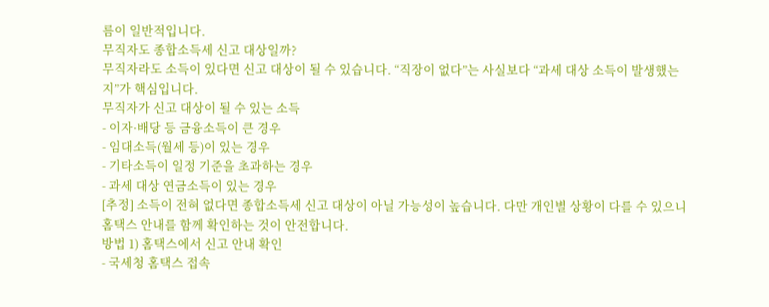름이 일반적입니다.
무직자도 종합소득세 신고 대상일까?
무직자라도 소득이 있다면 신고 대상이 될 수 있습니다. “직장이 없다”는 사실보다 “과세 대상 소득이 발생했는지”가 핵심입니다.
무직자가 신고 대상이 될 수 있는 소득
- 이자·배당 등 금융소득이 큰 경우
- 임대소득(월세 등)이 있는 경우
- 기타소득이 일정 기준을 초과하는 경우
- 과세 대상 연금소득이 있는 경우
[추정] 소득이 전혀 없다면 종합소득세 신고 대상이 아닐 가능성이 높습니다. 다만 개인별 상황이 다를 수 있으니 홈택스 안내를 함께 확인하는 것이 안전합니다.
방법 1) 홈택스에서 신고 안내 확인
- 국세청 홈택스 접속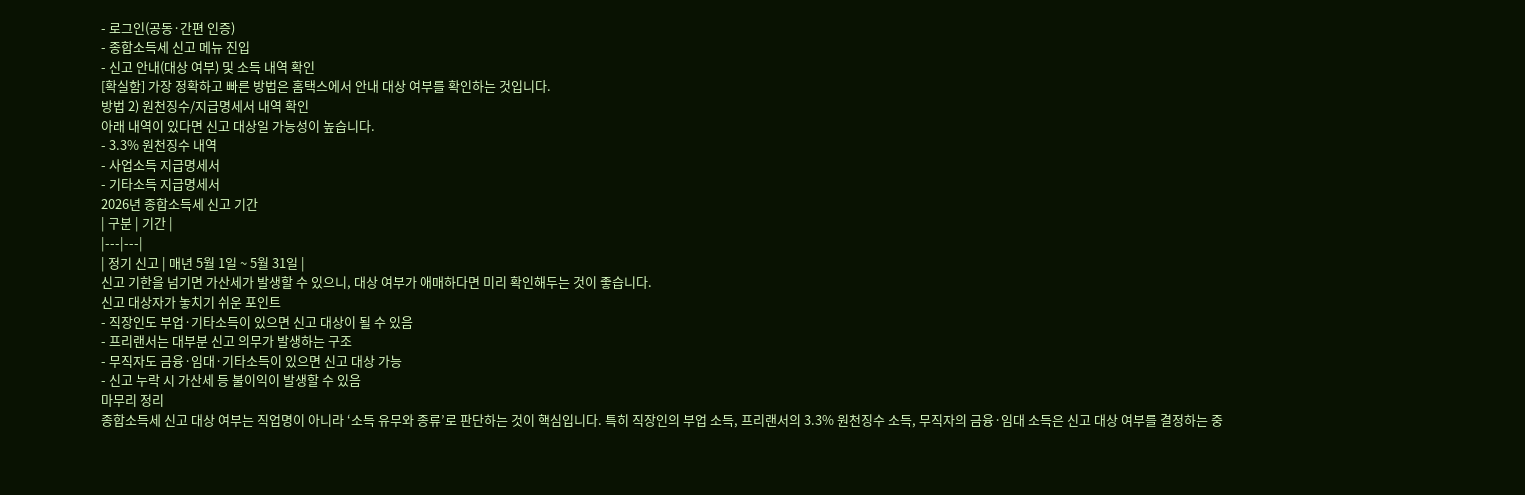- 로그인(공동·간편 인증)
- 종합소득세 신고 메뉴 진입
- 신고 안내(대상 여부) 및 소득 내역 확인
[확실함] 가장 정확하고 빠른 방법은 홈택스에서 안내 대상 여부를 확인하는 것입니다.
방법 2) 원천징수/지급명세서 내역 확인
아래 내역이 있다면 신고 대상일 가능성이 높습니다.
- 3.3% 원천징수 내역
- 사업소득 지급명세서
- 기타소득 지급명세서
2026년 종합소득세 신고 기간
| 구분 | 기간 |
|---|---|
| 정기 신고 | 매년 5월 1일 ~ 5월 31일 |
신고 기한을 넘기면 가산세가 발생할 수 있으니, 대상 여부가 애매하다면 미리 확인해두는 것이 좋습니다.
신고 대상자가 놓치기 쉬운 포인트
- 직장인도 부업·기타소득이 있으면 신고 대상이 될 수 있음
- 프리랜서는 대부분 신고 의무가 발생하는 구조
- 무직자도 금융·임대·기타소득이 있으면 신고 대상 가능
- 신고 누락 시 가산세 등 불이익이 발생할 수 있음
마무리 정리
종합소득세 신고 대상 여부는 직업명이 아니라 ‘소득 유무와 종류’로 판단하는 것이 핵심입니다. 특히 직장인의 부업 소득, 프리랜서의 3.3% 원천징수 소득, 무직자의 금융·임대 소득은 신고 대상 여부를 결정하는 중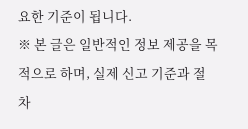요한 기준이 됩니다.
※ 본 글은 일반적인 정보 제공을 목적으로 하며, 실제 신고 기준과 절차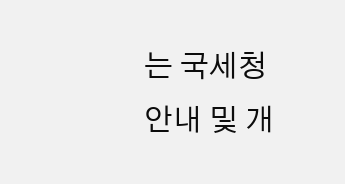는 국세청 안내 및 개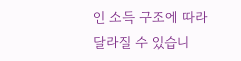인 소득 구조에 따라 달라질 수 있습니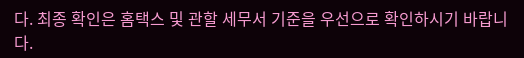다. 최종 확인은 홈택스 및 관할 세무서 기준을 우선으로 확인하시기 바랍니다.